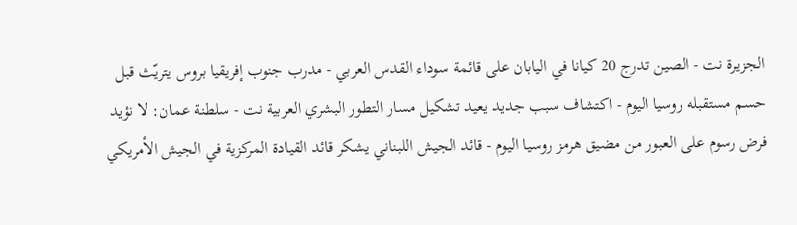الجزيرة نت - الصين تدرج 20 كيانا في اليابان على قائمة سوداء القدس العربي - مدرب جنوب إفريقيا بروس يتريّث قبل حسم مستقبله روسيا اليوم - اكتشاف سبب جديد يعيد تشكيل مسار التطور البشري العربية نت - سلطنة عمان: لا نؤيد فرض رسوم على العبور من مضيق هرمز روسيا اليوم - قائد الجيش اللبناني يشكر قائد القيادة المركزية في الجيش الأمريكي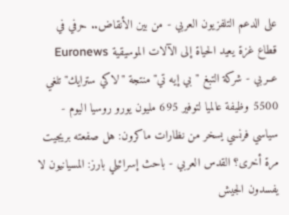على الدعم التلفزيون العربي - من بين الأنقاض.. حرفي في قطاع غزة يعيد الحياة إلى الآلات الموسيقية Euronews عــربي - شركة التبغ "بي إيه تي" منتجة "لاكي سترايك" تلغي 5500 وظيفة عالميا لتوفير 695 مليون يورو روسيا اليوم - سياسي فرنسي يسخر من نظارات ماكرون: هل صفعته بريجيت مرة أخرى؟ القدس العربي - باحث إسرائيلي بارز: المسيانيون لا يفسدون الجيش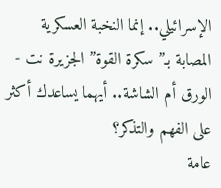الإسرائيلي.. إنما النخبة العسكرية المصابة بـ”سكرة القوة” الجزيرة نت - الورق أم الشاشة.. أيهما يساعدك أكثر على الفهم والتذكر؟
عامة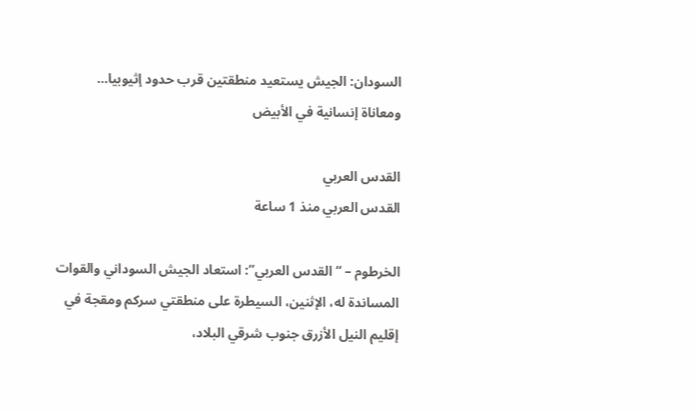السودان: الجيش يستعيد منطقتين قرب حدود إثيوبيا… ومعاناة إنسانية في الأبيض

القدس العربي
القدس العربي منذ 1 ساعة

الخرطوم – “القدس العربي”: استعاد الجيش السوداني والقوات المساندة له، الإثنين، السيطرة على منطقتي سركم ومقجة في إقليم النيل الأزرق جنوب شرقي البلاد،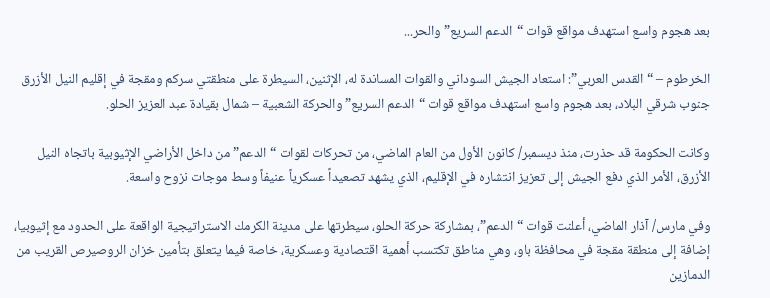بعد هجوم واسع استهدف مواقع قوات “الدعم السريع” والحر...

الخرطوم – “القدس العربي”: استعاد الجيش السوداني والقوات المساندة له، الإثنين، السيطرة على منطقتي سركم ومقجة في إقليم النيل الأزرق جنوب شرقي البلاد، بعد هجوم واسع استهدف مواقع قوات “الدعم السريع” والحركة الشعبية – شمال بقيادة عبد العزيز الحلو.

وكانت الحكومة قد حذرت، منذ ديسمبر/ كانون الأول من العام الماضي، من تحركات لقوات “الدعم” من داخل الأراضي الإثيوبية باتجاه النيل الأزرق، الأمر الذي دفع الجيش إلى تعزيز انتشاره في الإقليم، الذي يشهد تصعيداً عسكرياً عنيفاً وسط موجات نزوح واسعة.

وفي مارس/ آذار الماضي، أعلنت قوات “الدعم”، بمشاركة حركة الحلو، سيطرتها على مدينة الكرمك الاستراتيجية الواقعة على الحدود مع إثيوبيا، إضافة إلى منطقة مقجة في محافظة باو، وهي مناطق تكتسب أهمية اقتصادية وعسكرية، خاصة فيما يتعلق بتأمين خزان الروصيرص القريب من الدمازين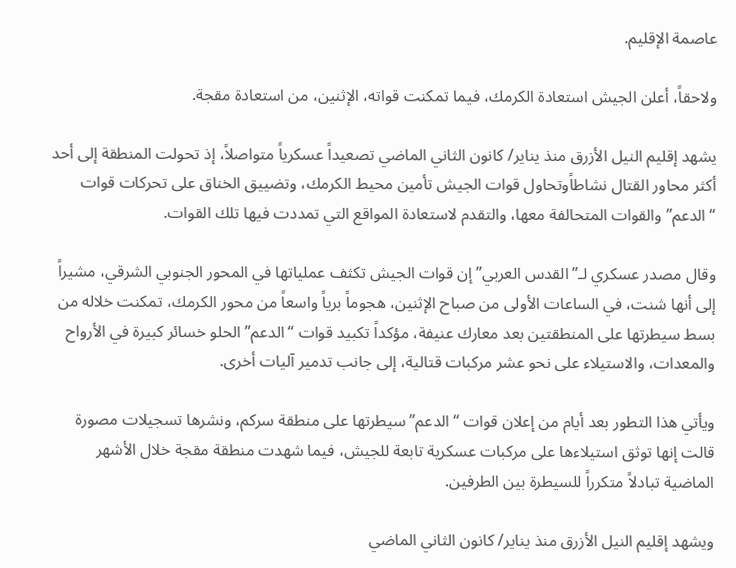عاصمة الإقليم.

ولاحقاً، أعلن الجيش استعادة الكرمك، فيما تمكنت قواته، الإثنين، من استعادة مقجة.

يشهد إقليم النيل الأزرق منذ يناير/ كانون الثاني الماضي تصعيداً عسكرياً متواصلاً، إذ تحولت المنطقة إلى أحد أكثر محاور القتال نشاطاًوتحاول قوات الجيش تأمين محيط الكرمك، وتضييق الخناق على تحركات قوات “الدعم” والقوات المتحالفة معها، والتقدم لاستعادة المواقع التي تمددت فيها تلك القوات.

وقال مصدر عسكري لـ”القدس العربي” إن قوات الجيش تكثف عملياتها في المحور الجنوبي الشرقي، مشيراً إلى أنها شنت، في الساعات الأولى من صباح الإثنين، هجوماً برياً واسعاً من محور الكرمك، تمكنت خلاله من بسط سيطرتها على المنطقتين بعد معارك عنيفة، مؤكداً تكبيد قوات “الدعم” الحلو خسائر كبيرة في الأرواح والمعدات، والاستيلاء على نحو عشر مركبات قتالية، إلى جانب تدمير آليات أخرى.

ويأتي هذا التطور بعد أيام من إعلان قوات “الدعم” سيطرتها على منطقة سركم، ونشرها تسجيلات مصورة قالت إنها توثق استيلاءها على مركبات عسكرية تابعة للجيش، فيما شهدت منطقة مقجة خلال الأشهر الماضية تبادلاً متكرراً للسيطرة بين الطرفين.

ويشهد إقليم النيل الأزرق منذ يناير/ كانون الثاني الماضي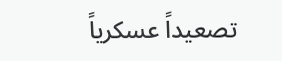تصعيداً عسكرياً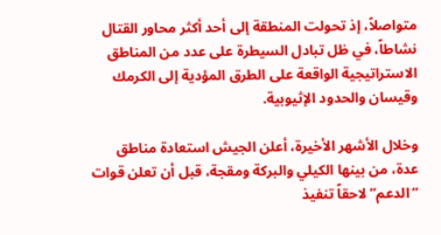متواصلاً، إذ تحولت المنطقة إلى أحد أكثر محاور القتال نشاطاً، في ظل تبادل السيطرة على عدد من المناطق الاستراتيجية الواقعة على الطرق المؤدية إلى الكرمك وقيسان والحدود الإثيوبية.

وخلال الأشهر الأخيرة، أعلن الجيش استعادة مناطق عدة، من بينها الكيلي والبركة ومقجة، قبل أن تعلن قوات “الدعم” لاحقاً تنفيذ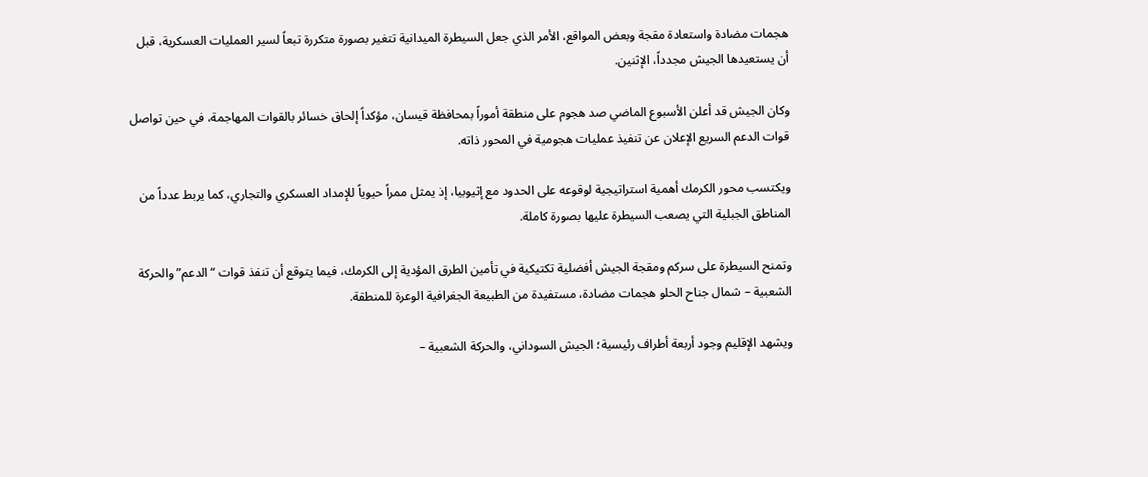هجمات مضادة واستعادة مقجة وبعض المواقع، الأمر الذي جعل السيطرة الميدانية تتغير بصورة متكررة تبعاً لسير العمليات العسكرية، قبل أن يستعيدها الجيش مجدداً، الإثنين.

وكان الجيش قد أعلن الأسبوع الماضي صد هجوم على منطقة أموراً بمحافظة قيسان، مؤكداً إلحاق خسائر بالقوات المهاجمة، في حين تواصل قوات الدعم السريع الإعلان عن تنفيذ عمليات هجومية في المحور ذاته.

ويكتسب محور الكرمك أهمية استراتيجية لوقوعه على الحدود مع إثيوبيا، إذ يمثل ممراً حيوياً للإمداد العسكري والتجاري، كما يربط عدداً من المناطق الجبلية التي يصعب السيطرة عليها بصورة كاملة.

وتمنح السيطرة على سركم ومقجة الجيش أفضلية تكتيكية في تأمين الطرق المؤدية إلى الكرمك، فيما يتوقع أن تنفذ قوات “الدعم” والحركة الشعبية – شمال جناح الحلو هجمات مضادة، مستفيدة من الطبيعة الجغرافية الوعرة للمنطقة.

ويشهد الإقليم وجود أربعة أطراف رئيسية؛ الجيش السوداني، والحركة الشعبية –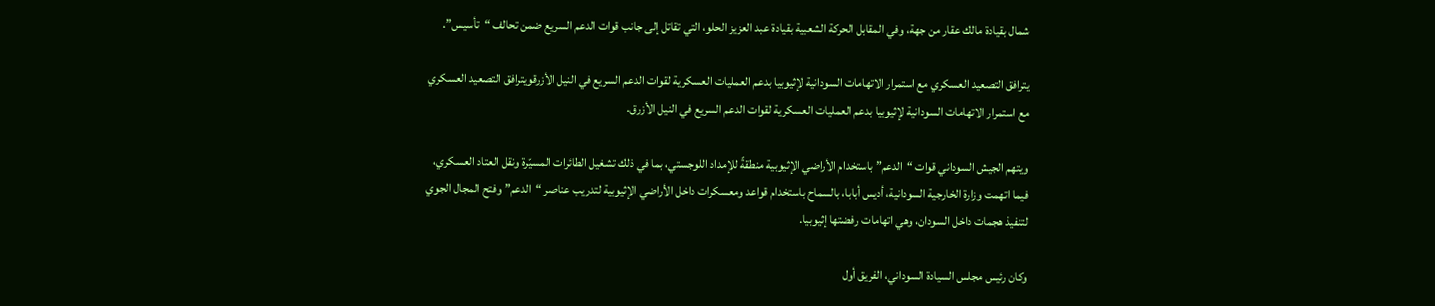شمال بقيادة مالك عقار من جهة، وفي المقابل الحركة الشعبية بقيادة عبد العزيز الحلو، التي تقاتل إلى جانب قوات الدعم السريع ضمن تحالف “تأسيس”.

يترافق التصعيد العسكري مع استمرار الاتهامات السودانية لإثيوبيا بدعم العمليات العسكرية لقوات الدعم السريع في النيل الأزرقويترافق التصعيد العسكري مع استمرار الاتهامات السودانية لإثيوبيا بدعم العمليات العسكرية لقوات الدعم السريع في النيل الأزرق.

ويتهم الجيش السوداني قوات “الدعم” باستخدام الأراضي الإثيوبية منطقةً للإمداد اللوجستي، بما في ذلك تشغيل الطائرات المسيّرة ونقل العتاد العسكري، فيما اتهمت وزارة الخارجية السودانية، أديس أبابا، بالسماح باستخدام قواعد ومعسكرات داخل الأراضي الإثيوبية لتدريب عناصر “الدعم” وفتح المجال الجوي لتنفيذ هجمات داخل السودان، وهي اتهامات رفضتها إثيوبيا.

وكان رئيس مجلس السيادة السوداني، الفريق أول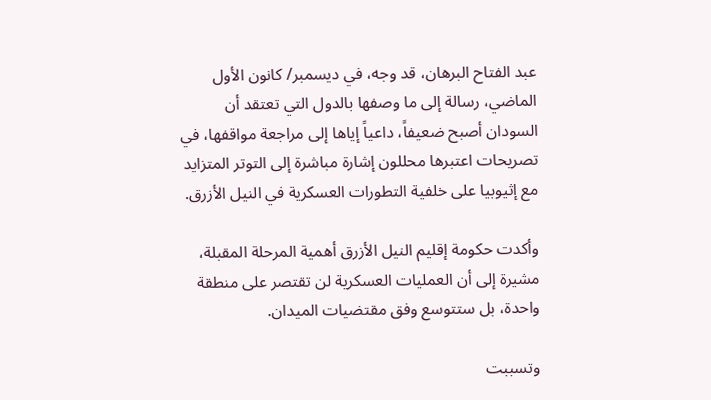عبد الفتاح البرهان، قد وجه، في ديسمبر/ كانون الأول الماضي، رسالة إلى ما وصفها بالدول التي تعتقد أن السودان أصبح ضعيفاً، داعياً إياها إلى مراجعة مواقفها، في تصريحات اعتبرها محللون إشارة مباشرة إلى التوتر المتزايد مع إثيوبيا على خلفية التطورات العسكرية في النيل الأزرق.

وأكدت حكومة إقليم النيل الأزرق أهمية المرحلة المقبلة، مشيرة إلى أن العمليات العسكرية لن تقتصر على منطقة واحدة، بل ستتوسع وفق مقتضيات الميدان.

وتسببت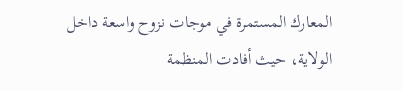المعارك المستمرة في موجات نزوح واسعة داخل الولاية، حيث أفادت المنظمة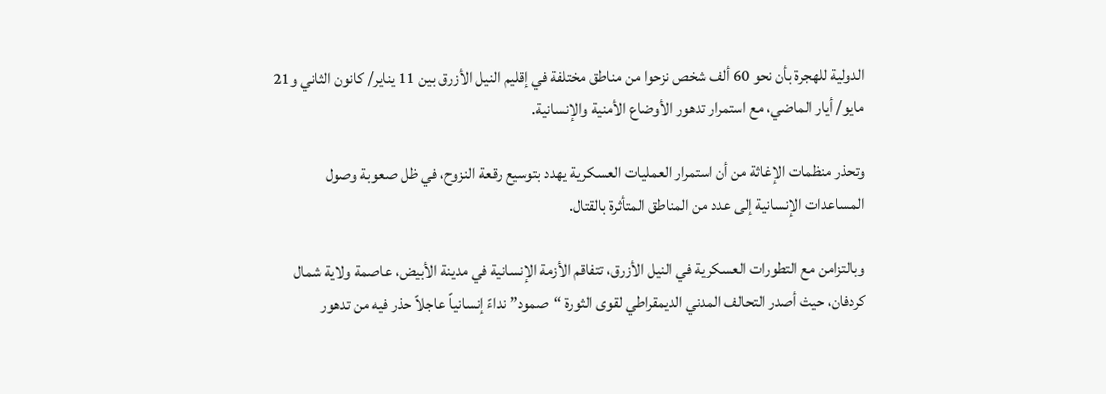الدولية للهجرة بأن نحو 60 ألف شخص نزحوا من مناطق مختلفة في إقليم النيل الأزرق بين 11 يناير/ كانون الثاني و21 مايو/ أيار الماضي، مع استمرار تدهور الأوضاع الأمنية والإنسانية.

وتحذر منظمات الإغاثة من أن استمرار العمليات العسكرية يهدد بتوسيع رقعة النزوح، في ظل صعوبة وصول المساعدات الإنسانية إلى عدد من المناطق المتأثرة بالقتال.

وبالتزامن مع التطورات العسكرية في النيل الأزرق، تتفاقم الأزمة الإنسانية في مدينة الأبيض، عاصمة ولاية شمال كردفان، حيث أصدر التحالف المدني الديمقراطي لقوى الثورة “صمود” نداءً إنسانياً عاجلاً حذر فيه من تدهور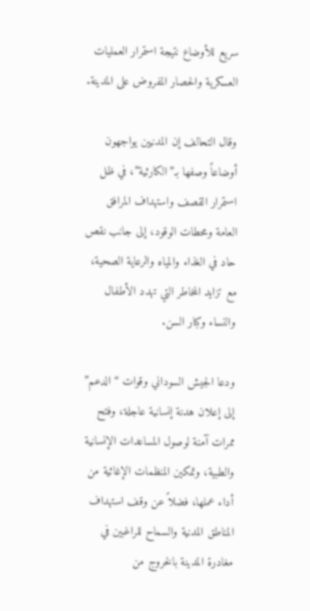سريع للأوضاع نتيجة استمرار العمليات العسكرية والحصار المفروض على المدينة.

وقال التحالف إن المدنيين يواجهون أوضاعاً وصفها بـ”الكارثية”، في ظل استمرار القصف واستهداف المرافق العامة ومحطات الوقود، إلى جانب نقص حاد في الغذاء والمياه والرعاية الصحية، مع تزايد المخاطر التي تهدد الأطفال والنساء وكبار السن.

ودعا الجيش السوداني وقوات “الدعم” إلى إعلان هدنة إنسانية عاجلة، وفتح ممرات آمنة لوصول المساعدات الإنسانية والطبية، وتمكين المنظمات الإغاثية من أداء عملها، فضلاً عن وقف استهداف المناطق المدنية والسماح للراغبين في مغادرة المدينة بالخروج من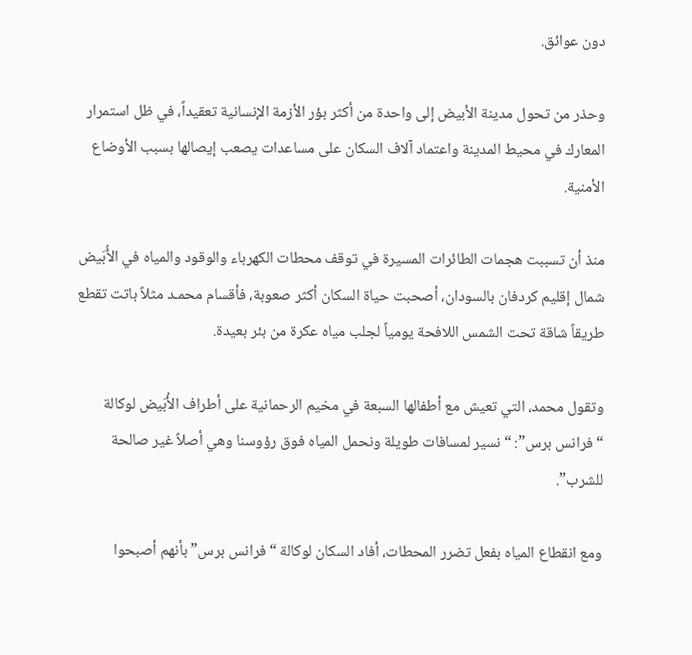دون عوائق.

وحذر من تحول مدينة الأبيض إلى واحدة من أكثر بؤر الأزمة الإنسانية تعقيداً، في ظل استمرار المعارك في محيط المدينة واعتماد آلاف السكان على مساعدات يصعب إيصالها بسبب الأوضاع الأمنية.

منذ أن تسببت هجمات الطائرات المسيرة في توقف محطات الكهرباء والوقود والمياه في الأُبَيض شمال إقليم كردفان بالسودان، أصحبت حياة السكان أكثر صعوبة، فأقسام محمـد مثلاً باتت تقطع طريقاً شاقة تحت الشمس اللافحة يومياً لجلب مياه عكرة من بئر بعيدة.

وتقول محمد، التي تعيش مع أطفالها السبعة في مخيم الرحمانية على أطراف الأُبَيض لوكالة “فرانس برس”: “نسير لمسافات طويلة ونحمل المياه فوق رؤوسنا وهي أصلاً غير صالحة للشرب”.

ومع انقطاع المياه بفعل تضرر المحطات، أفاد السكان لوكالة “فرانس برس” بأنهم أصبحوا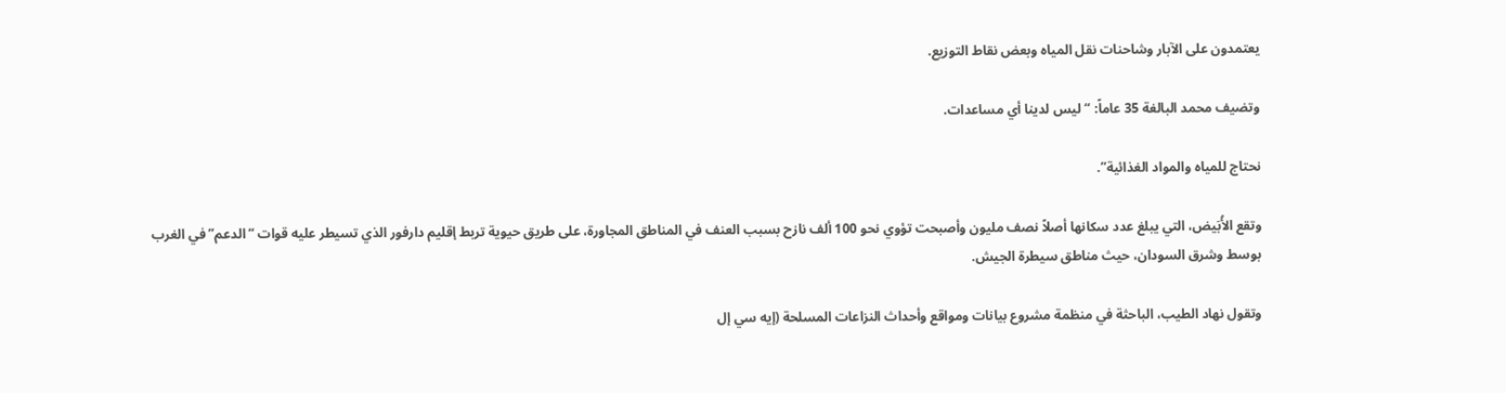يعتمدون على الآبار وشاحنات نقل المياه وبعض نقاط التوزيع.

وتضيف محمد البالغة 35 عاماً: “ليس لدينا أي مساعدات.

نحتاج للمياه والمواد الغذائية”.

وتقع الأُبَيض، التي يبلغ عدد سكانها أصلاً نصف مليون وأصبحت تؤوي نحو 100 ألف نازح بسبب العنف في المناطق المجاورة، على طريق حيوية تربط إقليم دارفور الذي تسيطر عليه قوات “الدعم” في الغرب بوسط وشرق السودان، حيث مناطق سيطرة الجيش.

وتقول نهاد الطيب، الباحثة في منظمة مشروع بيانات ومواقع وأحداث النزاعات المسلحة (إيه سي إل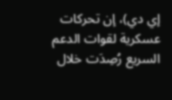إي دي)، إن تحركات عسكرية لقوات الدعم السريع رُصِدَت خلال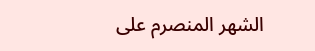الشهر المنصرم على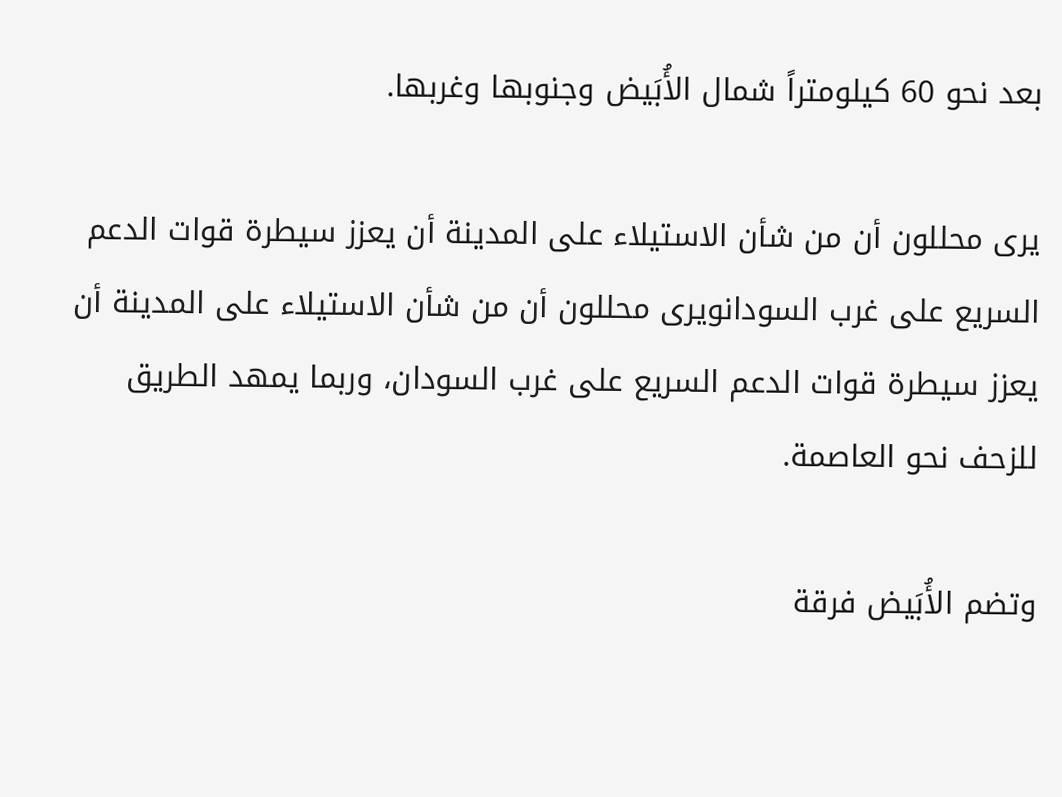بعد نحو 60 كيلومتراً شمال الأُبَيض وجنوبها وغربها.

يرى محللون أن من شأن الاستيلاء على المدينة أن يعزز سيطرة قوات الدعم السريع على غرب السودانويرى محللون أن من شأن الاستيلاء على المدينة أن يعزز سيطرة قوات الدعم السريع على غرب السودان، وربما يمهد الطريق للزحف نحو العاصمة.

وتضم الأُبَيض فرقة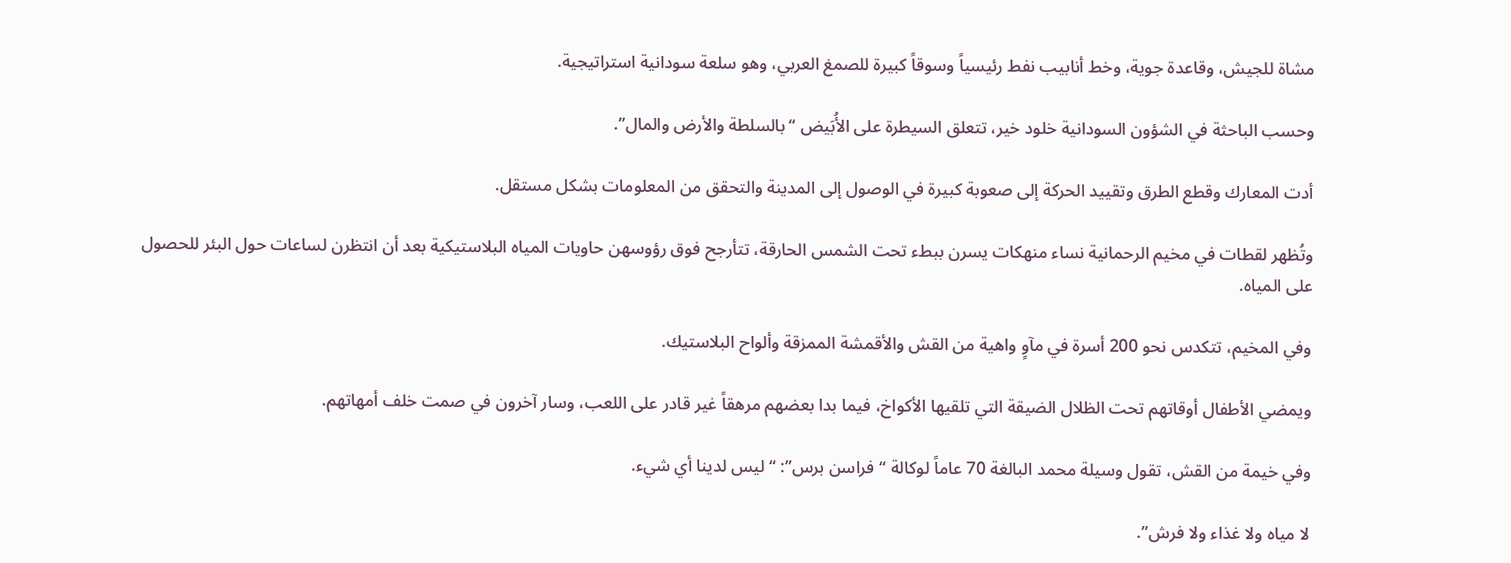مشاة للجيش، وقاعدة جوية، وخط أنابيب نفط رئيسياً وسوقاً كبيرة للصمغ العربي، وهو سلعة سودانية استراتيجية.

وحسب الباحثة في الشؤون السودانية خلود خير، تتعلق السيطرة على الأُبَيض “بالسلطة والأرض والمال”.

أدت المعارك وقطع الطرق وتقييد الحركة إلى صعوبة كبيرة في الوصول إلى المدينة والتحقق من المعلومات بشكل مستقل.

وتُظهر لقطات في مخيم الرحمانية نساء منهكات يسرن ببطء تحت الشمس الحارقة، تتأرجح فوق رؤوسهن حاويات المياه البلاستيكية بعد أن انتظرن لساعات حول البئر للحصول على المياه.

وفي المخيم، تتكدس نحو 200 أسرة في مآوٍ واهية من القش والأقمشة الممزقة وألواح البلاستيك.

ويمضي الأطفال أوقاتهم تحت الظلال الضيقة التي تلقيها الأكواخ، فيما بدا بعضهم مرهقاً غير قادر على اللعب، وسار آخرون في صمت خلف أمهاتهم.

وفي خيمة من القش، تقول وسيلة محمد البالغة 70 عاماً لوكالة “فراسن برس”: “ليس لدينا أي شيء.

لا مياه ولا غذاء ولا فرش”.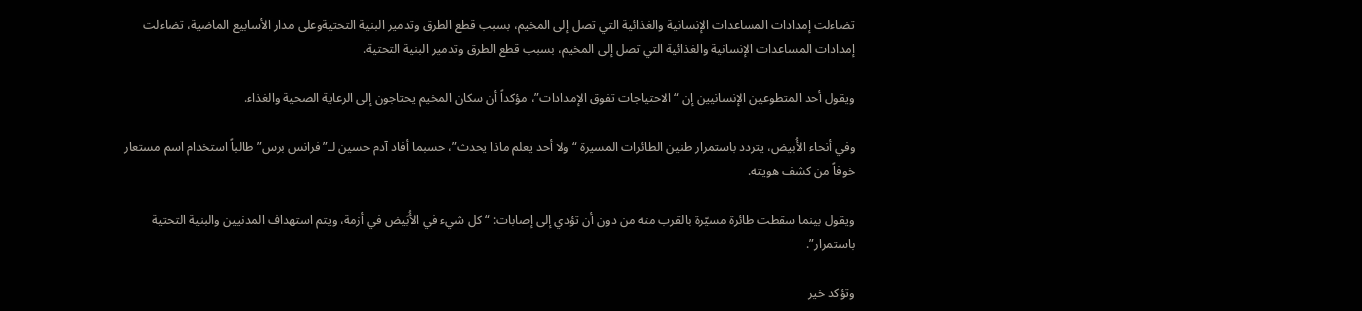تضاءلت إمدادات المساعدات الإنسانية والغذائية التي تصل إلى المخيم، بسبب قطع الطرق وتدمير البنية التحتيةوعلى مدار الأسابيع الماضية، تضاءلت إمدادات المساعدات الإنسانية والغذائية التي تصل إلى المخيم، بسبب قطع الطرق وتدمير البنية التحتية.

ويقول أحد المتطوعين الإنسانيين إن “الاحتياجات تفوق الإمدادات”، مؤكداً أن سكان المخيم يحتاجون إلى الرعاية الصحية والغذاء.

وفي أنحاء الأُبيض، يتردد باستمرار طنين الطائرات المسيرة “ولا أحد يعلم ماذا يحدث”، حسبما أفاد آدم حسين لـ”فرانس برس” طالباً استخدام اسم مستعار خوفاً من كشف هويته.

ويقول بينما سقطت طائرة مسيّرة بالقرب منه من دون أن تؤدي إلى إصابات: “كل شيء في الأُبَيض في أزمة، ويتم استهداف المدنيين والبنية التحتية باستمرار”.

وتؤكد خير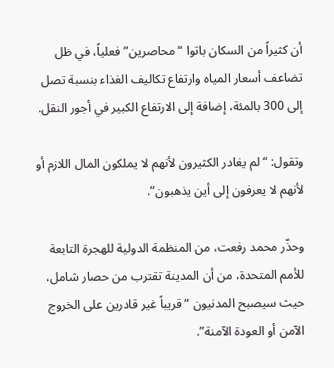أن كثيراً من السكان باتوا “محاصرين” فعلياً، في ظل تضاعف أسعار المياه وارتفاع تكاليف الغذاء بنسبة تصل إلى 300 بالمئة، إضافة إلى الارتفاع الكبير في أجور النقل.

وتقول: “لم يغادر الكثيرون لأنهم لا يملكون المال اللازم أو لأنهم لا يعرفون إلى أين يذهبون”.

وحذّر محمد رفعت، من المنظمة الدولية للهجرة التابعة للأمم المتحدة، من أن المدينة تقترب من حصار شامل، حيث سيصبح المدنيون “قريباً غير قادرين على الخروج الآمن أو العودة الآمنة”.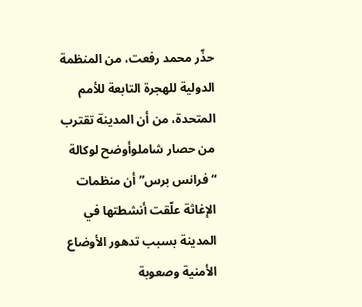حذّر محمد رفعت، من المنظمة الدولية للهجرة التابعة للأمم المتحدة، من أن المدينة تقترب من حصار شاملوأوضح لوكالة “فرانس برس” أن منظمات الإغاثة علّقت أنشطتها في المدينة بسبب تدهور الأوضاع الأمنية وصعوبة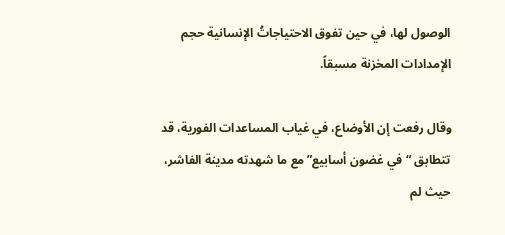الوصول لها، في حين تفوق الاحتياجاتُ الإنسانية حجم الإمدادات المخزنة مسبقاً.

وقال رفعت إن الأوضاع، في غياب المساعدات الفورية، قد تتطابق “في غضون أسابيع” مع ما شهدته مدينة الفاشر، حيث لم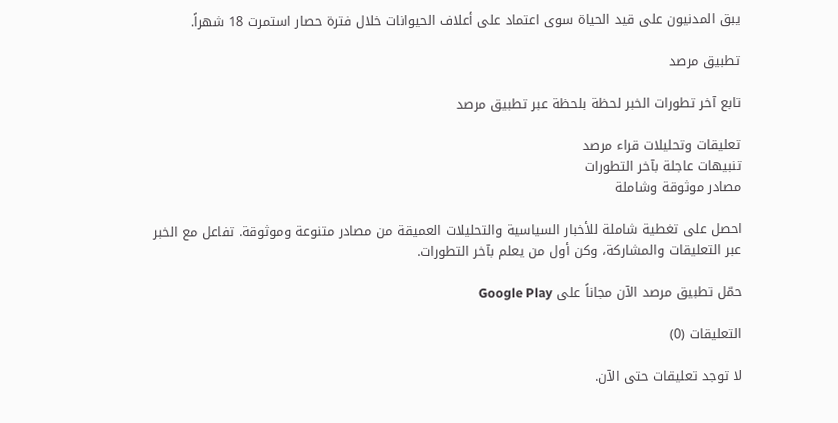يبق المدنيون على قيد الحياة سوى اعتماد على أعلاف الحيوانات خلال فترة حصار استمرت 18 شهراً.

تطبيق مرصد

تابع آخر تطورات الخبر لحظة بلحظة عبر تطبيق مرصد

تعليقات وتحليلات قراء مرصد
تنبيهات عاجلة بآخر التطورات
مصادر موثوقة وشاملة

احصل على تغطية شاملة للأخبار السياسية والتحليلات العميقة من مصادر متنوعة وموثوقة. تفاعل مع الخبر عبر التعليقات والمشاركة، وكن أول من يعلم بآخر التطورات.

حمّل تطبيق مرصد الآن مجاناً على Google Play

التعليقات (0)

لا توجد تعليقات حتى الآن.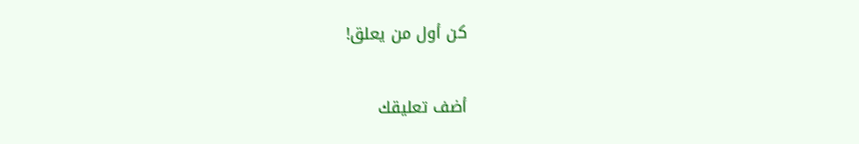كن أول من يعلق!

أضف تعليقك